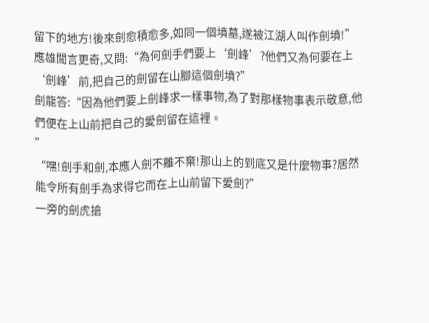留下的地方!後來劍愈積愈多,如同一個墳墓,遂被江湖人叫作劍墳!”
應雄聞言更奇,又問:“為何劍手們要上‘劍峰’?他們又為何要在上‘劍峰’前,把自己的劍留在山腳這個劍墳?”
劍龍答:“因為他們要上劍峰求一樣事物,為了對那樣物事表示敬意,他們便在上山前把自己的愛劍留在這裡。
”
“嘿!劍手和劍,本應人劍不離不棄!那山上的到底又是什麼物事?居然能令所有劍手為求得它而在上山前留下愛劍?”
一旁的劍虎搶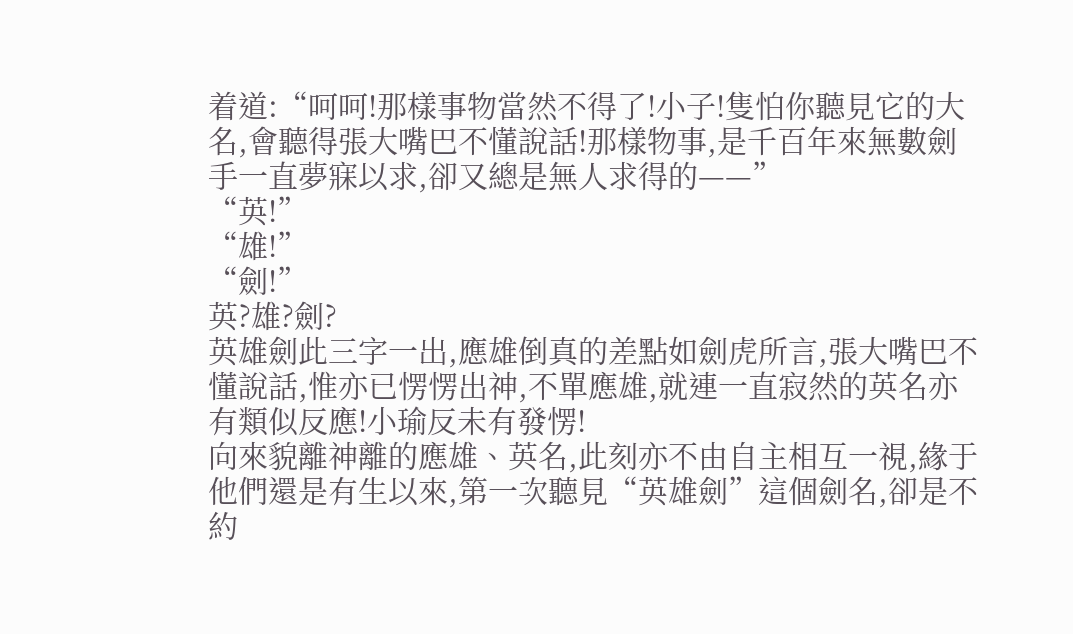着道:“呵呵!那樣事物當然不得了!小子!隻怕你聽見它的大名,會聽得張大嘴巴不懂說話!那樣物事,是千百年來無數劍手一直夢寐以求,卻又總是無人求得的——”
“英!”
“雄!”
“劍!”
英?雄?劍?
英雄劍此三字一出,應雄倒真的差點如劍虎所言,張大嘴巴不懂說話,惟亦已愣愣出神,不單應雄,就連一直寂然的英名亦有類似反應!小瑜反未有發愣!
向來貌離神離的應雄、英名,此刻亦不由自主相互一視,緣于他們還是有生以來,第一次聽見“英雄劍”這個劍名,卻是不約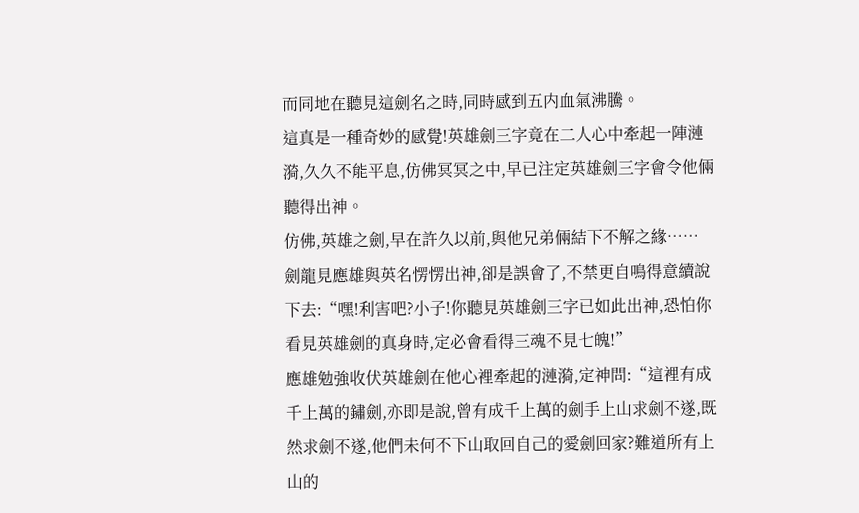而同地在聽見這劍名之時,同時感到五内血氣沸騰。
這真是一種奇妙的感覺!英雄劍三字竟在二人心中牽起一陣漣漪,久久不能平息,仿佛冥冥之中,早已注定英雄劍三字會令他倆聽得出神。
仿佛,英雄之劍,早在許久以前,與他兄弟倆結下不解之緣……
劍龍見應雄與英名愣愣出神,卻是誤會了,不禁更自鳴得意續說下去:“嘿!利害吧?小子!你聽見英雄劍三字已如此出神,恐怕你看見英雄劍的真身時,定必會看得三魂不見七魄!”
應雄勉強收伏英雄劍在他心裡牽起的漣漪,定神問:“這裡有成千上萬的鏽劍,亦即是說,曾有成千上萬的劍手上山求劍不遂,既然求劍不遂,他們未何不下山取回自己的愛劍回家?難道所有上山的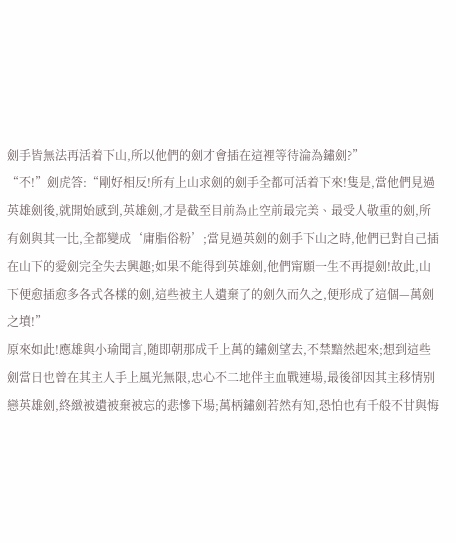劍手皆無法再活着下山,所以他們的劍才會插在這裡等待淪為鏽劍?”
“不!”劍虎答:“剛好相反!所有上山求劍的劍手全都可活着下來!隻是,當他們見過英雄劍後,就開始感到,英雄劍,才是截至目前為止空前最完美、最受人敬重的劍,所有劍與其一比,全都變成‘庸脂俗粉’;當見過英劍的劍手下山之時,他們已對自己插在山下的愛劍完全失去興趣;如果不能得到英雄劍,他們甯願一生不再提劍!故此,山下便愈插愈多各式各樣的劍,這些被主人遺棄了的劍久而久之,便形成了這個—萬劍之墳!”
原來如此!應雄與小瑜聞言,随即朝那成千上萬的鏽劍望去,不禁黯然起來;想到這些劍當日也曾在其主人手上風光無限,忠心不二地伴主血戰連場,最後卻因其主移情别戀英雄劍,終緻被遺被棄被忘的悲慘下場;萬柄鏽劍若然有知,恐怕也有千般不甘與悔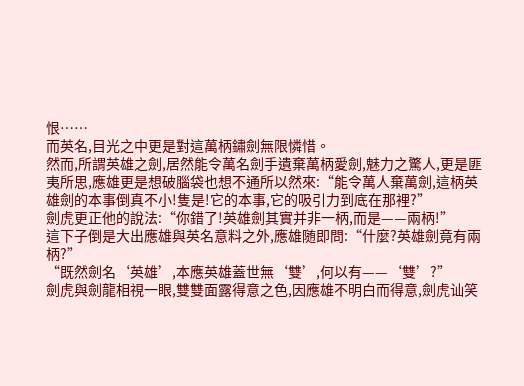恨……
而英名,目光之中更是對這萬柄鏽劍無限憐惜。
然而,所謂英雄之劍,居然能令萬名劍手遺棄萬柄愛劍,魅力之驚人,更是匪夷所思,應雄更是想破腦袋也想不通所以然來:“能令萬人棄萬劍,這柄英雄劍的本事倒真不小!隻是!它的本事,它的吸引力到底在那裡?”
劍虎更正他的說法:“你錯了!英雄劍其實并非一柄,而是——兩柄!”
這下子倒是大出應雄與英名意料之外,應雄随即問:“什麼?英雄劍竟有兩柄?”
“既然劍名‘英雄’,本應英雄蓋世無‘雙’,何以有——‘雙’?”
劍虎與劍龍相視一眼,雙雙面露得意之色,因應雄不明白而得意,劍虎讪笑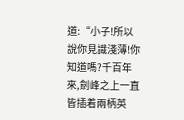道:“小子!所以說你見識淺薄!你知道嗎?千百年來,劍峰之上一直皆插着兩柄英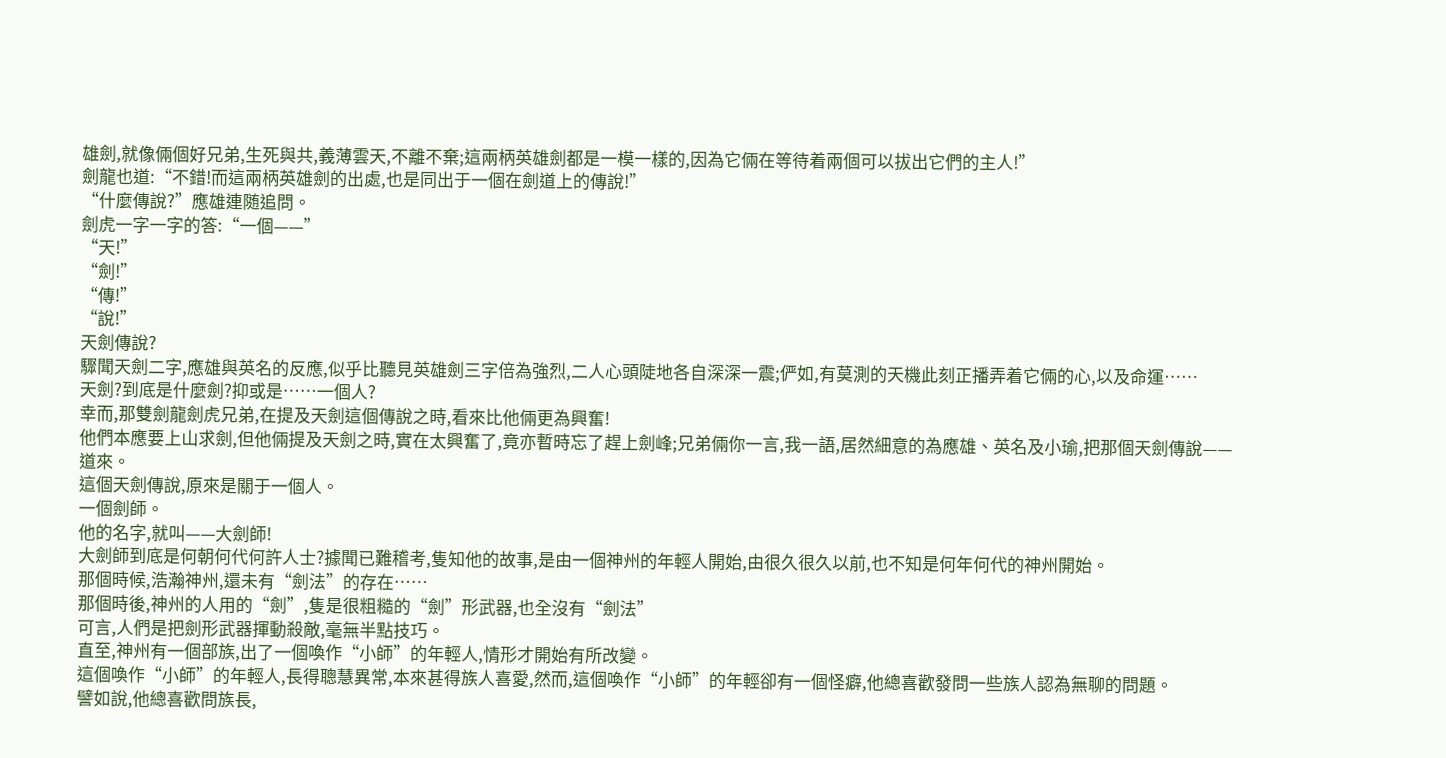雄劍,就像倆個好兄弟,生死與共,義薄雲天,不離不棄;這兩柄英雄劍都是一模一樣的,因為它倆在等待着兩個可以拔出它們的主人!”
劍龍也道:“不錯!而這兩柄英雄劍的出處,也是同出于一個在劍道上的傳說!”
“什麼傳說?”應雄連随追問。
劍虎一字一字的答:“一個——”
“天!”
“劍!”
“傳!”
“說!”
天劍傳說?
驟聞天劍二字,應雄與英名的反應,似乎比聽見英雄劍三字倍為強烈,二人心頭陡地各自深深一震;俨如,有莫測的天機此刻正播弄着它倆的心,以及命運……
天劍?到底是什麼劍?抑或是……一個人?
幸而,那雙劍龍劍虎兄弟,在提及天劍這個傳說之時,看來比他倆更為興奮!
他們本應要上山求劍,但他倆提及天劍之時,實在太興奮了,竟亦暫時忘了趕上劍峰;兄弟倆你一言,我一語,居然細意的為應雄、英名及小瑜,把那個天劍傳說——道來。
這個天劍傳說,原來是關于一個人。
一個劍師。
他的名字,就叫——大劍師!
大劍師到底是何朝何代何許人士?據聞已難稽考,隻知他的故事,是由一個神州的年輕人開始,由很久很久以前,也不知是何年何代的神州開始。
那個時候,浩瀚神州,還未有“劍法”的存在……
那個時後,神州的人用的“劍”,隻是很粗糙的“劍”形武器,也全沒有“劍法”
可言,人們是把劍形武器揮動殺敵,毫無半點技巧。
直至,神州有一個部族,出了一個喚作“小師”的年輕人,情形才開始有所改變。
這個喚作“小師”的年輕人,長得聰慧異常,本來甚得族人喜愛,然而,這個喚作“小師”的年輕卻有一個怪癖,他總喜歡發問一些族人認為無聊的問題。
譬如說,他總喜歡問族長,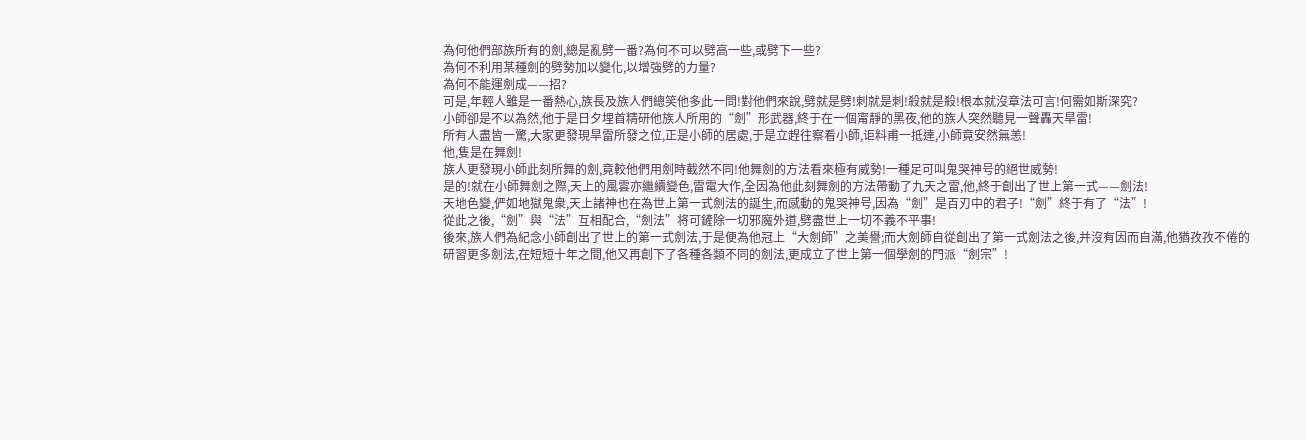為何他們部族所有的劍,總是亂劈一番?為何不可以劈高一些,或劈下一些?
為何不利用某種劍的劈勢加以變化,以增強劈的力量?
為何不能運劍成——招?
可是,年輕人雖是一番熱心,族長及族人們總笑他多此一問!對他們來說,劈就是劈!刺就是刺!殺就是殺!根本就沒章法可言!何需如斯深究?
小師卻是不以為然,他于是日夕埋首精研他族人所用的“劍”形武器,終于在一個甯靜的黑夜,他的族人突然聽見一聲轟天旱雷!
所有人盡皆一驚,大家更發現旱雷所發之位,正是小師的居處,于是立趕往察看小師,讵料甫一抵達,小師竟安然無恙!
他,隻是在舞劍!
族人更發現小師此刻所舞的劍,竟較他們用劍時截然不同!他舞劍的方法看來極有威勢!一種足可叫鬼哭神号的絕世威勢!
是的!就在小師舞劍之際,天上的風雲亦繼續變色,雷電大作,全因為他此刻舞劍的方法帶動了九天之雷,他,終于創出了世上第一式——劍法!
天地色變,俨如地獄鬼衆,天上諸神也在為世上第一式劍法的誕生,而感動的鬼哭神号,因為“劍”是百刃中的君子!“劍”終于有了“法”!
從此之後,“劍”與“法”互相配合,“劍法”将可鏟除一切邪魔外道,劈盡世上一切不義不平事!
後來,族人們為紀念小師創出了世上的第一式劍法,于是便為他冠上“大劍師”之美譽;而大劍師自從創出了第一式劍法之後,并沒有因而自滿,他猶孜孜不倦的研習更多劍法,在短短十年之間,他又再創下了各種各類不同的劍法,更成立了世上第一個學劍的門派“劍宗”!